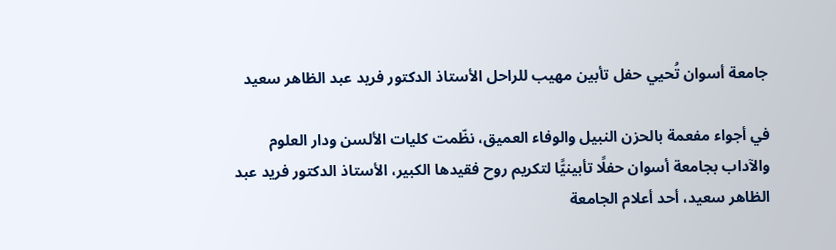جامعة أسوان تُحيي حفل تأبين مهيب للراحل الأستاذ الدكتور فريد عبد الظاهر سعيد

في أجواء مفعمة بالحزن النبيل والوفاء العميق، نظّمت كليات الألسن ودار العلوم والآداب بجامعة أسوان حفلًا تأبينيًّا لتكريم روح فقيدها الكبير، الأستاذ الدكتور فريد عبد الظاهر سعيد، أحد أعلام الجامعة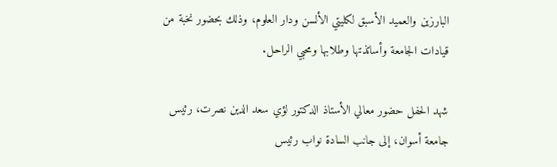البارزين والعميد الأسبق لكليتي الألسن ودار العلوم، وذلك بحضور نخبة من قيادات الجامعة وأساتذتها وطلابها ومحبي الراحل.

شهد الحفل حضور معالي الأستاذ الدكتور لؤي سعد الدين نصرت، رئيس جامعة أسوان، إلى جانب السادة نواب رئيس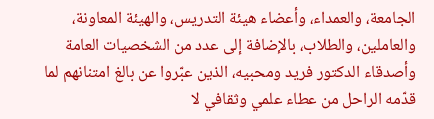الجامعة، والعمداء، وأعضاء هيئة التدريس، والهيئة المعاونة، والعاملين، والطلاب، بالإضافة إلى عدد من الشخصيات العامة وأصدقاء الدكتور فريد ومحبيه، الذين عبّروا عن بالغ امتنانهم لما قدّمه الراحل من عطاء علمي وثقافي لا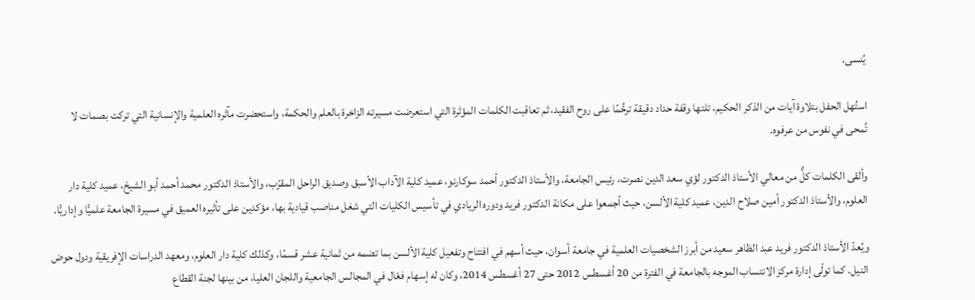يُنسى.

استُهل الحفل بتلاوة آيات من الذكر الحكيم، تلتها وقفة حداد دقيقة ترحُّمًا على روح الفقيد، ثم تعاقبت الكلمات المؤثرة التي استعرضت مسيرته الزاخرة بالعلم والحكمة، واستحضرت مآثره العلمية والإنسانية التي تركت بصمات لا تُمحى في نفوس من عرفوه.

وألقى الكلمات كلٌّ من معالي الأستاذ الدكتور لؤي سعد الدين نصرت، رئيس الجامعة، والأستاذ الدكتور أحمد سوكارنو، عميد كلية الآداب الأسبق وصديق الراحل المقرّب، والأستاذ الدكتور محمد أحمد أبو الشيخ، عميد كلية دار العلوم، والأستاذ الدكتور أمين صلاح الدين، عميد كلية الألسن، حيث أجمعوا على مكانة الدكتور فريد ودوره الريادي في تأسيس الكليات التي شغل مناصب قيادية بها، مؤكدين على تأثيره العميق في مسيرة الجامعة علميًّا وإداريًّا.

ويُعدّ الأستاذ الدكتور فريد عبد الظاهر سعيد من أبرز الشخصيات العلمية في جامعة أسوان، حيث أسهم في افتتاح وتفعيل كلية الألسن بما تضمه من ثمانية عشر قسمًا، وكذلك كلية دار العلوم، ومعهد الدراسات الإفريقية ودول حوض النيل. كما تولّى إدارة مركز الانتساب الموجه بالجامعة في الفترة من 20 أغسطس 2012 حتى 27 أغسطس 2014، وكان له إسهام فعّال في المجالس الجامعية واللجان العليا، من بينها لجنة القطاع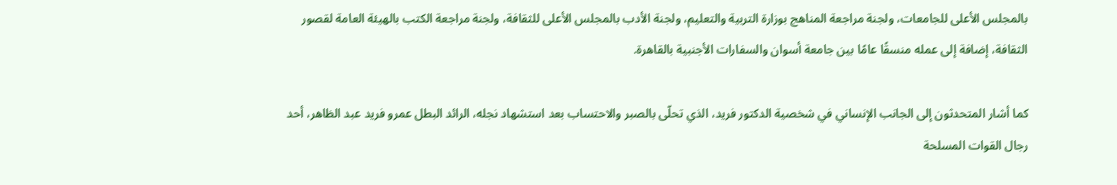بالمجلس الأعلى للجامعات، ولجنة مراجعة المناهج بوزارة التربية والتعليم، ولجنة الأدب بالمجلس الأعلى للثقافة، ولجنة مراجعة الكتب بالهيئة العامة لقصور الثقافة، إضافة إلى عمله منسقًا عامًا بين جامعة أسوان والسفارات الأجنبية بالقاهرة.

كما أشار المتحدثون إلى الجانب الإنساني في شخصية الدكتور فريد، الذي تحلّى بالصبر والاحتساب بعد استشهاد نجله، الرائد البطل عمرو فريد عبد الظاهر، أحد رجال القوات المسلحة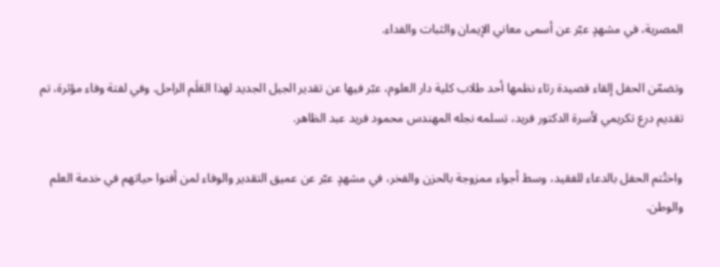المصرية، في مشهدٍ عبّر عن أسمى معاني الإيمان والثبات والفداء.

وتضمّن الحفل إلقاء قصيدة رثاء نظمها أحد طلاب كلية دار العلوم، عبّر فيها عن تقدير الجيل الجديد لهذا العَلَم الراحل. وفي لفتة وفاء مؤثرة، تم تقديم درع تكريمي لأسرة الدكتور فريد، تسلمه نجله المهندس محمود فريد عبد الظاهر.

واختُتم الحفل بالدعاء للفقيد، وسط أجواء ممزوجة بالحزن والفخر، في مشهدٍ عبّر عن عميق التقدير والوفاء لمن أفنوا حياتهم في خدمة العلم والوطن.